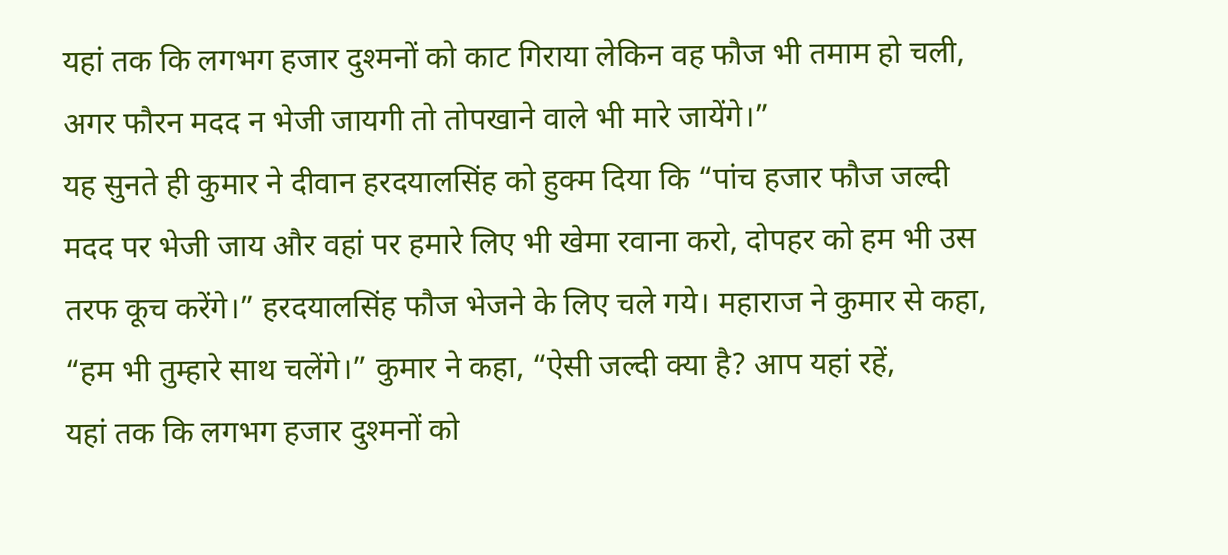यहां तक कि लगभग हजार दुश्मनों को काट गिराया लेकिन वह फौज भी तमाम हो चली, अगर फौरन मदद न भेजी जायगी तो तोपखाने वाले भी मारे जायेंगे।”
यह सुनते ही कुमार ने दीवान हरदयालसिंह को हुक्म दिया कि “पांच हजार फौज जल्दी मदद पर भेजी जाय और वहां पर हमारे लिए भी खेमा रवाना करो, दोपहर को हम भी उस तरफ कूच करेंगे।” हरदयालसिंह फौज भेजने के लिए चले गये। महाराज ने कुमार से कहा, “हम भी तुम्हारे साथ चलेंगे।” कुमार ने कहा, “ऐसी जल्दी क्या है? आप यहां रहें,
यहां तक कि लगभग हजार दुश्मनों को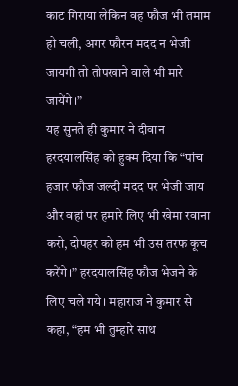काट गिराया लेकिन वह फौज भी तमाम हो चली, अगर फौरन मदद न भेजी जायगी तो तोपखाने वाले भी मारे जायेंगे।”
यह सुनते ही कुमार ने दीवान हरदयालसिंह को हुक्म दिया कि “पांच हजार फौज जल्दी मदद पर भेजी जाय और वहां पर हमारे लिए भी खेमा रवाना करो, दोपहर को हम भी उस तरफ कूच करेंगे।” हरदयालसिंह फौज भेजने के लिए चले गये। महाराज ने कुमार से कहा, “हम भी तुम्हारे साथ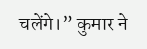चलेंगे।” कुमार ने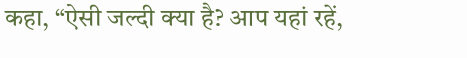कहा, “ऐसी जल्दी क्या है? आप यहां रहें,